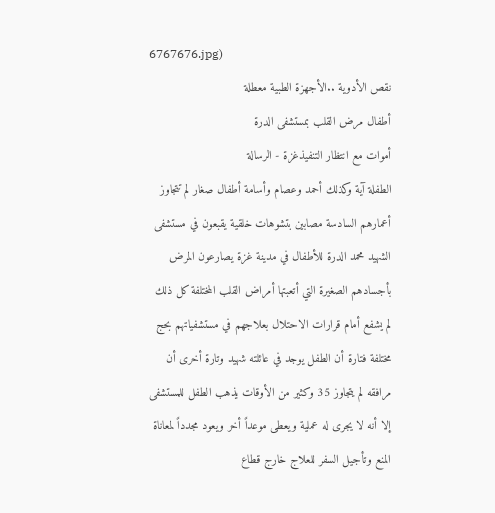6767676.jpg)
نقص الأدوية ..الأجهزة الطبية معطلة
أطفال مرض القلب بمستشفى الدرة
أموات مع انتظار التنفيذغزة - الرسالة
الطفلة آية وكذلك أحمد وعصام وأسامة أطفال صغار لم تتجاوز أعمارهم السادسة مصابين بتشوهات خلقية يقبعون في مستشفى الشهيد محمد الدرة للأطفال في مدينة غزة يصارعون المرض بأجسادهم الصغيرة التي أتعبتها أمراض القلب المختلفة كل ذلك لم يشفع أمام قرارات الاحتلال بعلاجهم في مستشفياتهم بحج مختلفة فتارة أن الطفل يوجد في عائلته شهيد وتارة أخرى أن مرافقه لم يتجاوز 35 وكثير من الأوقات يذهب الطفل للمستشفى إلا أنه لا يجرى له عملية ويعطى موعداً أخر ويعود مجدداً لمعاناة المنع وتأجيل السفر للعلاج خارج قطاع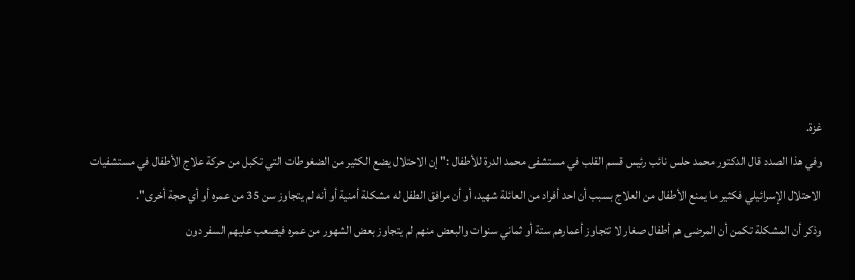غزة.
وفي هذا الصدد قال الدكتور محمد حلس نائب رئيس قسم القلب في مستشفى محمد الدرة للأطفال :" إن الاحتلال يضع الكثير من الضغوطات التي تكبل من حركة علاج الأطفال في مستشفيات الاحتلال الإسرائيلي فكثير ما يمنع الأطفال من العلاج بسبب أن احد أفراد من العائلة شهيد، أو أن مرافق الطفل له مشكلة أمنية أو أنه لم يتجاوز سن 35 من عمره أو أي حجة أخرى".
وذكر أن المشكلة تكمن أن المرضى هم أطفال صغار لا تتجاوز أعمارهم ستة أو ثماني سنوات والبعض منهم لم يتجاوز بعض الشهور من عمره فيصعب عليهم السفر دون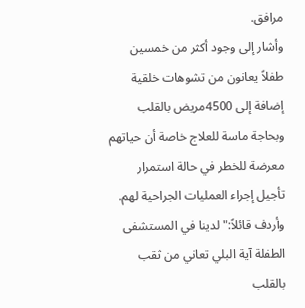مرافق.
وأشار إلى وجود أكثر من خمسين طفلاً يعانون من تشوهات خلقية إضافة إلى 4500مريض بالقلب وبحاجة ماسة للعلاج خاصة أن حياتهم معرضة للخطر في حالة استمرار تأجيل إجراء العمليات الجراحية لهم.
وأردف قائلاً:" لدينا في المستشفى الطفلة آية البلي تعاني من ثقب بالقلب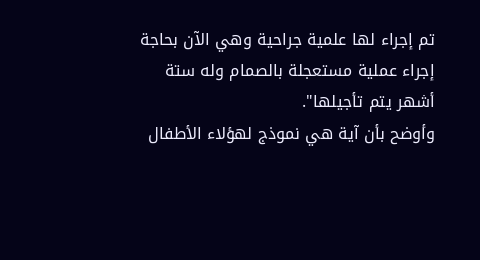تم إجراء لها علمية جراحية وهي الآن بحاجة إجراء عملية مستعجلة بالصمام وله ستة أشهر يتم تأجيلها".
وأوضح بأن آية هي نموذج لهؤلاء الأطفال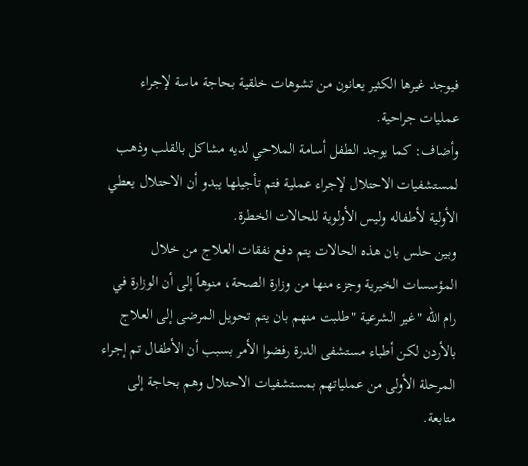فيوجد غيرها الكثير يعانون من تشوهات خلقية بحاجة ماسة لإجراء عمليات جراحية.
وأضاف: كما يوجد الطفل أسامة الملاحي لديه مشاكل بالقلب وذهب لمستشفيات الاحتلال لإجراء عملية فتم تأجيلها يبدو أن الاحتلال يعطي الأولية لأطفاله وليس الأولوية للحالات الخطرة.
وبين حلس بان هذه الحالات يتم دفع نفقات العلاج من خلال المؤسسات الخيرية وجزء منها من وزارة الصحة، منوهاً إلى أن الوزارة في رام الله "غير الشرعية "طلبت منهم بان يتم تحويل المرضى إلى العلاج بالأردن لكن أطباء مستشفى الدرة رفضوا الأمر بسبب أن الأطفال تم إجراء المرحلة الأولى من عملياتهم بمستشفيات الاحتلال وهم بحاجة إلى متابعة.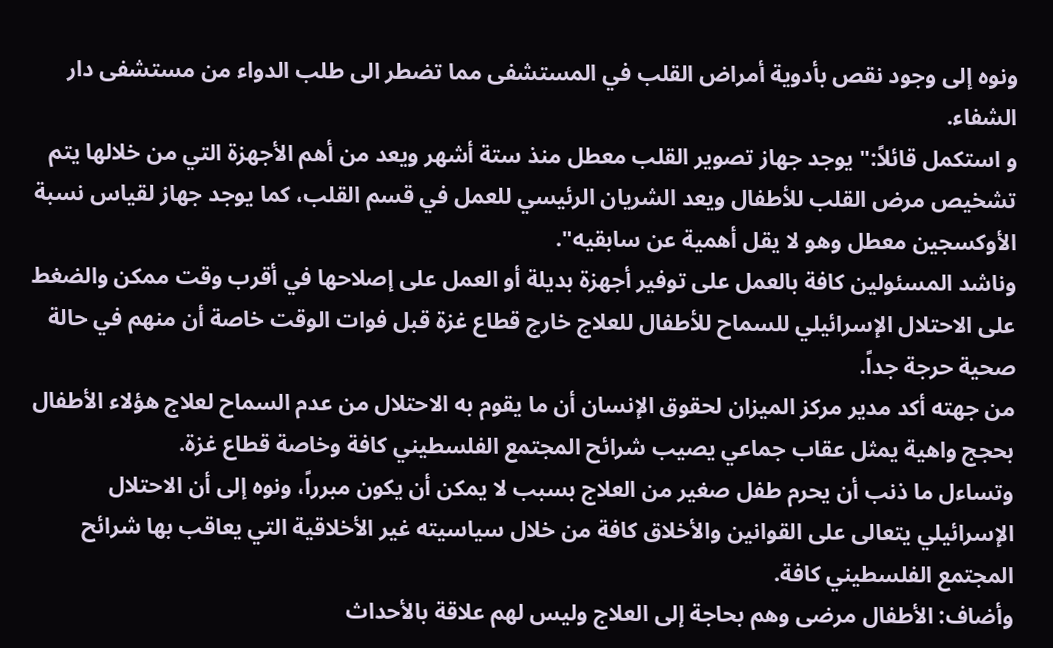ونوه إلى وجود نقص بأدوية أمراض القلب في المستشفى مما تضطر الى طلب الدواء من مستشفى دار الشفاء.
و استكمل قائلاً:" يوجد جهاز تصوير القلب معطل منذ ستة أشهر ويعد من أهم الأجهزة التي من خلالها يتم تشخيص مرض القلب للأطفال ويعد الشريان الرئيسي للعمل في قسم القلب، كما يوجد جهاز لقياس نسبة الأوكسجين معطل وهو لا يقل أهمية عن سابقيه".
وناشد المسئولين كافة بالعمل على توفير أجهزة بديلة أو العمل على إصلاحها في أقرب وقت ممكن والضغط على الاحتلال الإسرائيلي للسماح للأطفال للعلاج خارج قطاع غزة قبل فوات الوقت خاصة أن منهم في حالة صحية حرجة جداً.
من جهته أكد مدير مركز الميزان لحقوق الإنسان أن ما يقوم به الاحتلال من عدم السماح لعلاج هؤلاء الأطفال بحجج واهية يمثل عقاب جماعي يصيب شرائح المجتمع الفلسطيني كافة وخاصة قطاع غزة.
وتساءل ما ذنب أن يحرم طفل صغير من العلاج بسبب لا يمكن أن يكون مبرراً، ونوه إلى أن الاحتلال الإسرائيلي يتعالى على القوانين والأخلاق كافة من خلال سياسيته غير الأخلاقية التي يعاقب بها شرائح المجتمع الفلسطيني كافة.
وأضاف: الأطفال مرضى وهم بحاجة إلى العلاج وليس لهم علاقة بالأحداث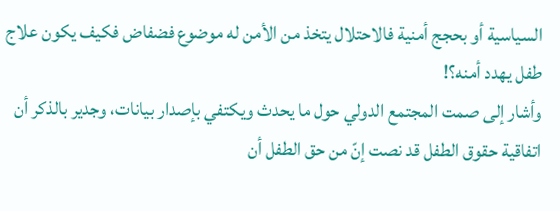السياسية أو بحجج أمنية فالاحتلال يتخذ من الأمن له موضوع فضفاض فكيف يكون علاج طفل يهدد أمنه؟!
وأشار إلى صمت المجتمع الدولي حول ما يحدث ويكتفي بإصدار بيانات، وجدير بالذكر أن اتفاقية حقوق الطفل قد نصت إنّ من حق الطفل أن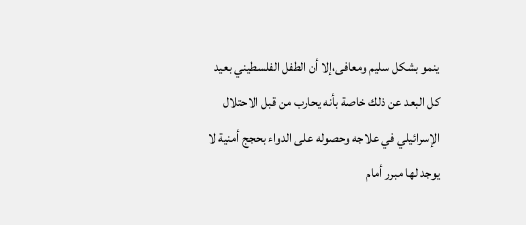ينمو بشكل سليم ومعافى،إلا أن الطفل الفلسطيني بعيد كل البعد عن ذلك خاصة بأنه يحارب من قبل الاحتلال الإسرائيلي في علاجه وحصوله على الدواء بحجج أمنية لا يوجد لها مبرر أمام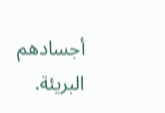أجسادهم البريئة.